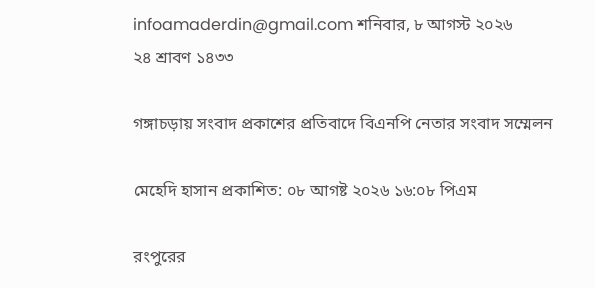infoamaderdin@gmail.com শনিবার, ৮ আগস্ট ২০২৬
২৪ শ্রাবণ ১৪৩৩

গঙ্গাচড়ায় সংবাদ প্রকাশের প্রতিবাদে বিএনপি নেতার সংবাদ সম্মেলন

মেহেদি হাসান প্রকাশিত: ০৮ আগষ্ট ২০২৬ ১৬:০৮ পিএম

রংপুরের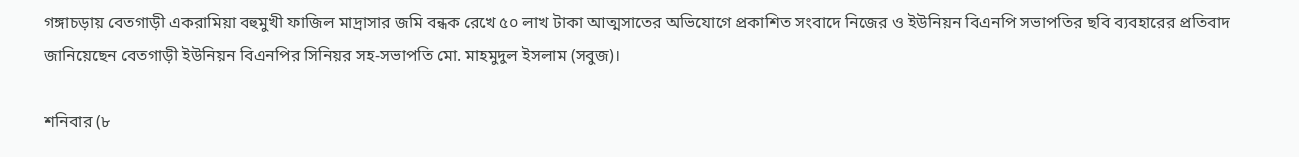গঙ্গাচড়ায় বেতগাড়ী একরামিয়া বহুমুখী ফাজিল মাদ্রাসার জমি বন্ধক রেখে ৫০ লাখ টাকা আত্মসাতের অভিযোগে প্রকাশিত সংবাদে নিজের ও ইউনিয়ন বিএনপি সভাপতির ছবি ব্যবহারের প্রতিবাদ জানিয়েছেন বেতগাড়ী ইউনিয়ন বিএনপির সিনিয়র সহ-সভাপতি মো. মাহমুদুল ইসলাম (সবুজ)।

শনিবার (৮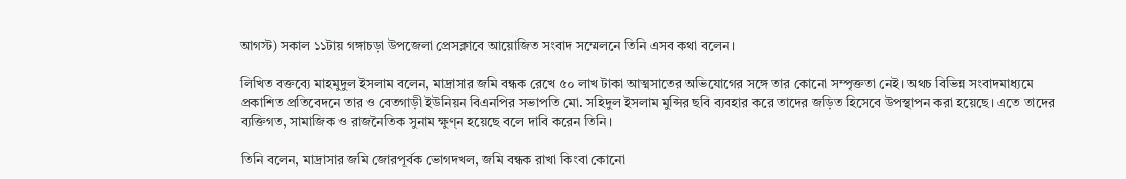আগস্ট) সকাল ১১টায় গঙ্গাচড়া উপজেলা প্রেসক্লাবে আয়োজিত সংবাদ সম্মেলনে তিনি এসব কথা বলেন।

লিখিত বক্তব্যে মাহমুদুল ইসলাম বলেন, মাদ্রাসার জমি বন্ধক রেখে ৫০ লাখ টাকা আত্মসাতের অভিযোগের সঙ্গে তার কোনো সম্পৃক্ততা নেই। অথচ বিভিন্ন সংবাদমাধ্যমে প্রকাশিত প্রতিবেদনে তার ও বেতগাড়ী ইউনিয়ন বিএনপির সভাপতি মো. সহিদুল ইসলাম মুন্সির ছবি ব্যবহার করে তাদের জড়িত হিসেবে উপস্থাপন করা হয়েছে। এতে তাদের ব্যক্তিগত, সামাজিক ও রাজনৈতিক সুনাম ক্ষুণ্ন হয়েছে বলে দাবি করেন তিনি।

তিনি বলেন, মাদ্রাসার জমি জোরপূর্বক ভোগদখল, জমি বন্ধক রাখা কিংবা কোনো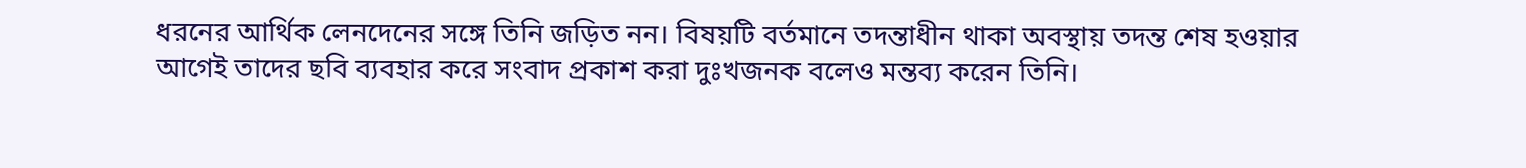ধরনের আর্থিক লেনদেনের সঙ্গে তিনি জড়িত নন। বিষয়টি বর্তমানে তদন্তাধীন থাকা অবস্থায় তদন্ত শেষ হওয়ার আগেই তাদের ছবি ব্যবহার করে সংবাদ প্রকাশ করা দুঃখজনক বলেও মন্তব্য করেন তিনি।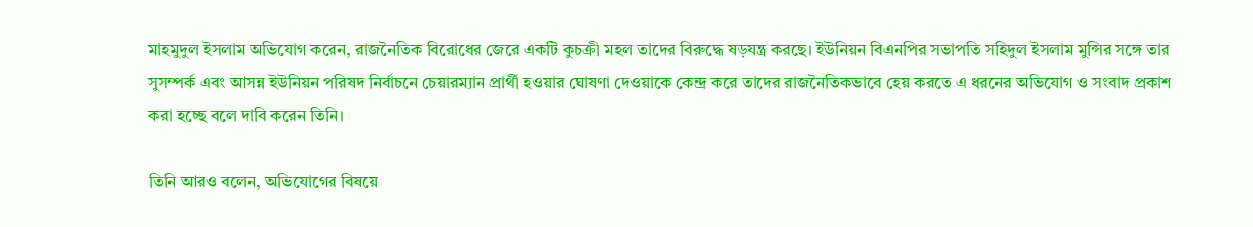মাহমুদুল ইসলাম অভিযোগ করেন, রাজনৈতিক বিরোধের জেরে একটি কুচক্রী মহল তাদের বিরুদ্ধে ষড়যন্ত্র করছে। ইউনিয়ন বিএনপির সভাপতি সহিদুল ইসলাম মুন্সির সঙ্গে তার সুসম্পর্ক এবং আসন্ন ইউনিয়ন পরিষদ নির্বাচনে চেয়ারম্যান প্রার্থী হওয়ার ঘোষণা দেওয়াকে কেন্দ্র করে তাদের রাজনৈতিকভাবে হেয় করতে এ ধরনের অভিযোগ ও সংবাদ প্রকাশ করা হচ্ছে বলে দাবি করেন তিনি।

তিনি আরও বলেন, অভিযোগের বিষয়ে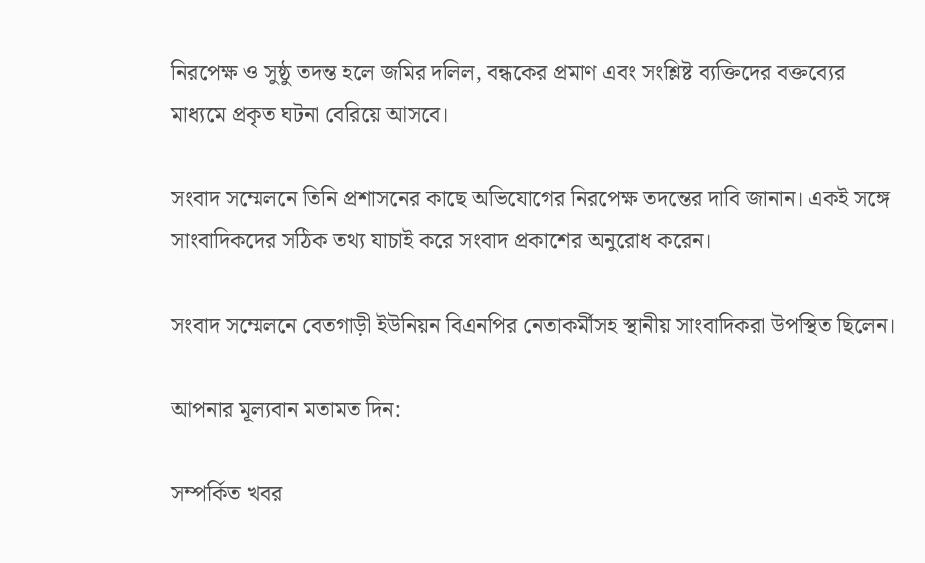নিরপেক্ষ ও সুষ্ঠু তদন্ত হলে জমির দলিল, বন্ধকের প্রমাণ এবং সংশ্লিষ্ট ব্যক্তিদের বক্তব্যের মাধ্যমে প্রকৃত ঘটনা বেরিয়ে আসবে।

সংবাদ সম্মেলনে তিনি প্রশাসনের কাছে অভিযোগের নিরপেক্ষ তদন্তের দাবি জানান। একই সঙ্গে সাংবাদিকদের সঠিক তথ্য যাচাই করে সংবাদ প্রকাশের অনুরোধ করেন।

সংবাদ সম্মেলনে বেতগাড়ী ইউনিয়ন বিএনপির নেতাকর্মীসহ স্থানীয় সাংবাদিকরা উপস্থিত ছিলেন।

আপনার মূল্যবান মতামত দিন:

সম্পর্কিত খবর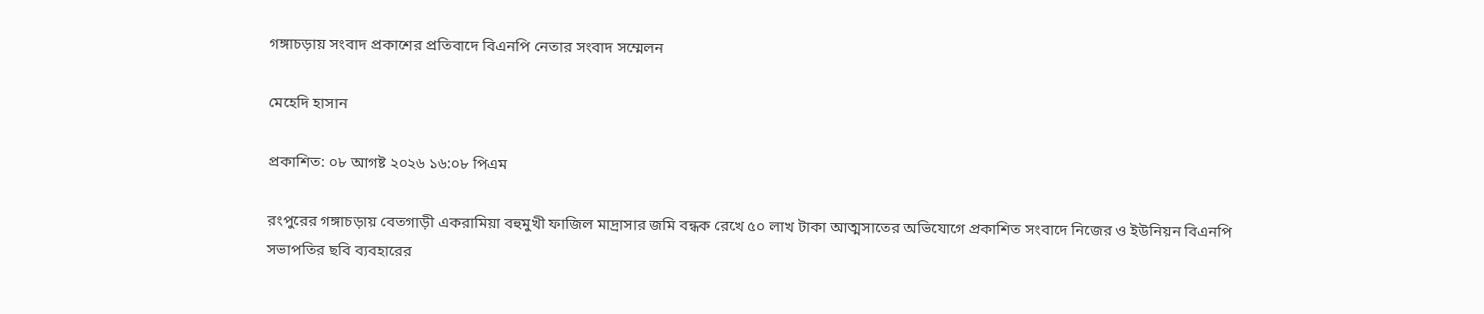গঙ্গাচড়ায় সংবাদ প্রকাশের প্রতিবাদে বিএনপি নেতার সংবাদ সম্মেলন

মেহেদি হাসান

প্রকাশিত: ০৮ আগষ্ট ২০২৬ ১৬:০৮ পিএম

রংপুরের গঙ্গাচড়ায় বেতগাড়ী একরামিয়া বহুমুখী ফাজিল মাদ্রাসার জমি বন্ধক রেখে ৫০ লাখ টাকা আত্মসাতের অভিযোগে প্রকাশিত সংবাদে নিজের ও ইউনিয়ন বিএনপি সভাপতির ছবি ব্যবহারের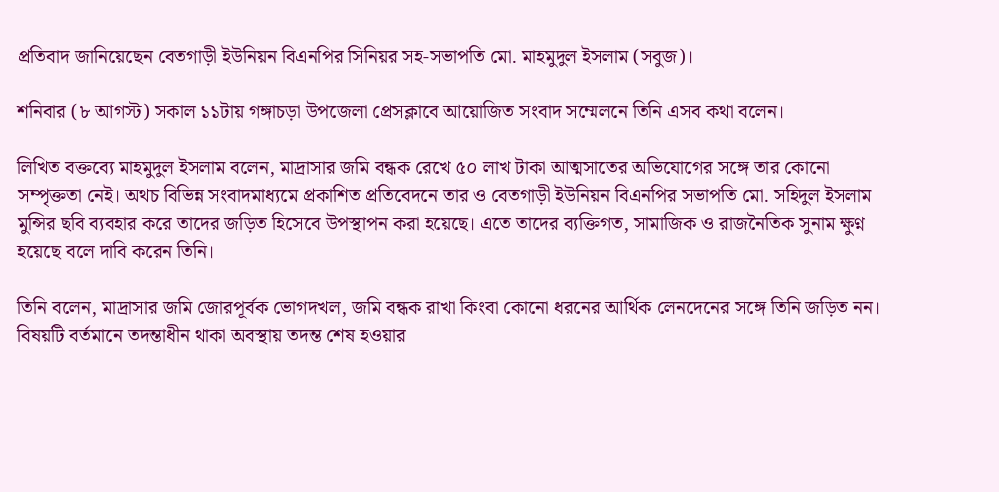প্রতিবাদ জানিয়েছেন বেতগাড়ী ইউনিয়ন বিএনপির সিনিয়র সহ-সভাপতি মো. মাহমুদুল ইসলাম (সবুজ)।

শনিবার (৮ আগস্ট) সকাল ১১টায় গঙ্গাচড়া উপজেলা প্রেসক্লাবে আয়োজিত সংবাদ সম্মেলনে তিনি এসব কথা বলেন।

লিখিত বক্তব্যে মাহমুদুল ইসলাম বলেন, মাদ্রাসার জমি বন্ধক রেখে ৫০ লাখ টাকা আত্মসাতের অভিযোগের সঙ্গে তার কোনো সম্পৃক্ততা নেই। অথচ বিভিন্ন সংবাদমাধ্যমে প্রকাশিত প্রতিবেদনে তার ও বেতগাড়ী ইউনিয়ন বিএনপির সভাপতি মো. সহিদুল ইসলাম মুন্সির ছবি ব্যবহার করে তাদের জড়িত হিসেবে উপস্থাপন করা হয়েছে। এতে তাদের ব্যক্তিগত, সামাজিক ও রাজনৈতিক সুনাম ক্ষুণ্ন হয়েছে বলে দাবি করেন তিনি।

তিনি বলেন, মাদ্রাসার জমি জোরপূর্বক ভোগদখল, জমি বন্ধক রাখা কিংবা কোনো ধরনের আর্থিক লেনদেনের সঙ্গে তিনি জড়িত নন। বিষয়টি বর্তমানে তদন্তাধীন থাকা অবস্থায় তদন্ত শেষ হওয়ার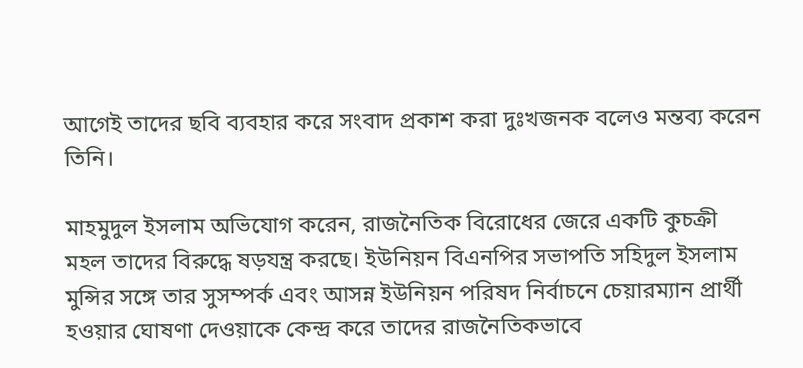আগেই তাদের ছবি ব্যবহার করে সংবাদ প্রকাশ করা দুঃখজনক বলেও মন্তব্য করেন তিনি।

মাহমুদুল ইসলাম অভিযোগ করেন, রাজনৈতিক বিরোধের জেরে একটি কুচক্রী মহল তাদের বিরুদ্ধে ষড়যন্ত্র করছে। ইউনিয়ন বিএনপির সভাপতি সহিদুল ইসলাম মুন্সির সঙ্গে তার সুসম্পর্ক এবং আসন্ন ইউনিয়ন পরিষদ নির্বাচনে চেয়ারম্যান প্রার্থী হওয়ার ঘোষণা দেওয়াকে কেন্দ্র করে তাদের রাজনৈতিকভাবে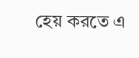হেয় করতে এ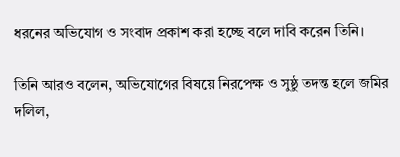ধরনের অভিযোগ ও সংবাদ প্রকাশ করা হচ্ছে বলে দাবি করেন তিনি।

তিনি আরও বলেন, অভিযোগের বিষয়ে নিরপেক্ষ ও সুষ্ঠু তদন্ত হলে জমির দলিল,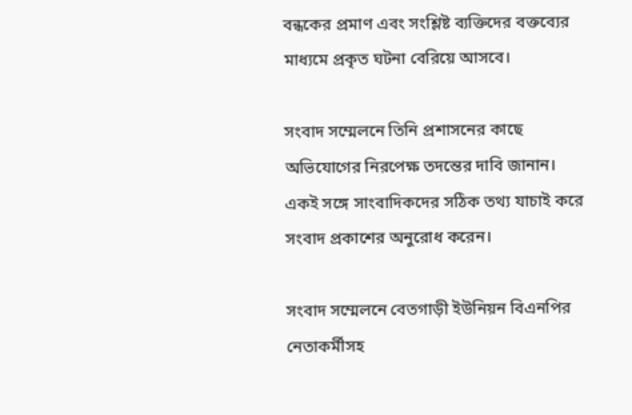বন্ধকের প্রমাণ এবং সংশ্লিষ্ট ব্যক্তিদের বক্তব্যের মাধ্যমে প্রকৃত ঘটনা বেরিয়ে আসবে।

সংবাদ সম্মেলনে তিনি প্রশাসনের কাছে অভিযোগের নিরপেক্ষ তদন্তের দাবি জানান। একই সঙ্গে সাংবাদিকদের সঠিক তথ্য যাচাই করে সংবাদ প্রকাশের অনুরোধ করেন।

সংবাদ সম্মেলনে বেতগাড়ী ইউনিয়ন বিএনপির নেতাকর্মীসহ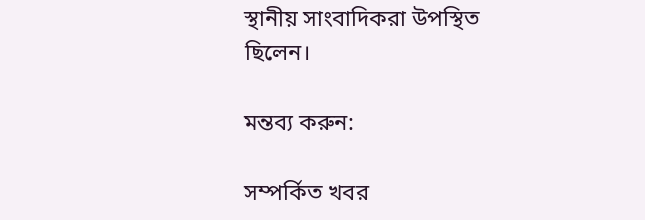স্থানীয় সাংবাদিকরা উপস্থিত ছিলেন।

মন্তব্য করুন:

সম্পর্কিত খবর